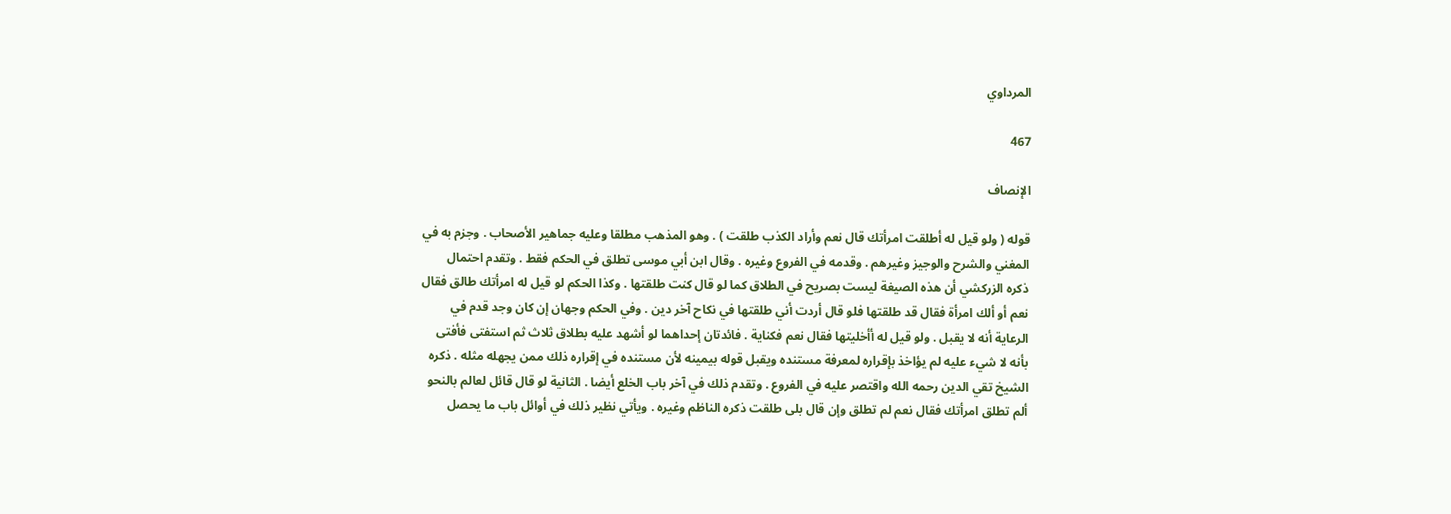المرداوي

467

الإنصاف

قوله ( ولو قيل له أطلقت امرأتك قال نعم وأراد الكذب طلقت ) . وهو المذهب مطلقا وعليه جماهير الأصحاب . وجزم به في المغني والشرح والوجيز وغيرهم . وقدمه في الفروع وغيره . وقال ابن أبي موسى تطلق في الحكم فقط . وتقدم احتمال ذكره الزركشي أن هذه الصيغة ليست بصريح في الطلاق كما لو قال كنت طلقتها . وكذا الحكم لو قيل له امرأتك طالق فقال نعم أو ألك امرأة فقال قد طلقتها فلو قال أردت أني طلقتها في نكاح آخر دين . وفي الحكم وجهان إن كان وجد قدم في الرعاية أنه لا يقبل . ولو قيل له أأخليتها فقال نعم فكناية . فائدتان إحداهما لو أشهد عليه بطلاق ثلاث ثم استفتى فأفتى بأنه لا شيء عليه لم يؤاخذ بإقراره لمعرفة مستنده ويقبل قوله بيمينه لأن مستنده في إقراره ذلك ممن يجهله مثله . ذكره الشيخ تقي الدين رحمه الله واقتصر عليه في الفروع . وتقدم ذلك في آخر باب الخلع أيضا . الثانية لو قال قائل لعالم بالنحو ألم تطلق امرأتك فقال نعم لم تطلق وإن قال بلى طلقت ذكره الناظم وغيره . ويأتي نظير ذلك في أوائل باب ما يحصل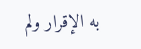به الإقرار ولم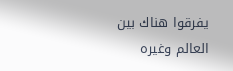يفرقوا هناك بين العالم وغيره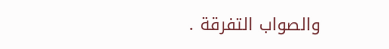والصواب التفرقة .